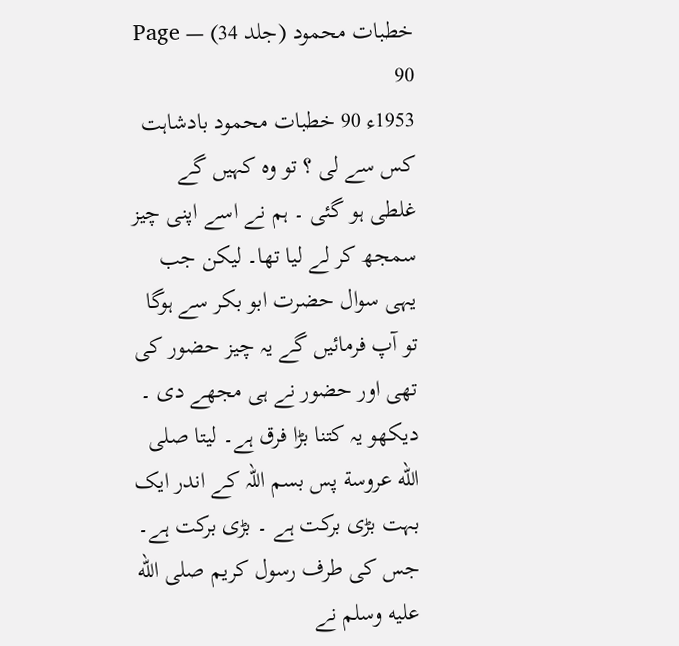خطبات محمود (جلد 34) — Page 90
1953ء 90 خطبات محمود بادشاہت کس سے لی ؟ تو وہ کہیں گے غلطی ہو گئی ۔ ہم نے اسے اپنی چیز سمجھ کر لے لیا تھا۔ لیکن جب یہی سوال حضرت ابو بکر سے ہوگا تو آپ فرمائیں گے یہ چیز حضور کی تھی اور حضور نے ہی مجھے دی ۔ دیکھو یہ کتنا بڑا فرق ہے۔ لیتا صلى الله عروسة پس بسم اللہ کے اندر ایک بہت بڑی برکت ہے ۔ بڑی برکت ہے۔ جس کی طرف رسول کریم صلى الله عليه وسلم نے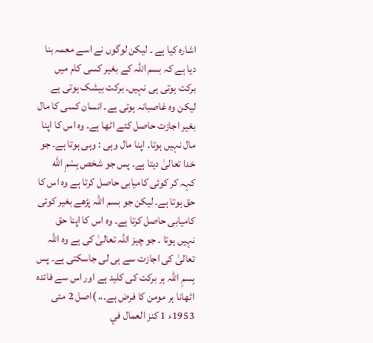اشارہ کیا ہے ۔ لیکن لوگوں نے اسے معمہ بنا دیا ہے کہ بسم اللہ کے بغیر کسی کام میں برکت ہوتی ہی نہیں۔ برکت بیشک ہوتی ہے لیکن وہ غاصبانہ ہوتی ہے۔ انسان کسی کا مال بغیر اجازت حاصل کئے اٹھا ہے۔ وہ اس کا اپنا مال نہیں ہوتا۔ اپنا مال وہی : وہی ہوتا ہے۔ جو خدا تعالیٰ دیتا ہے۔ پس جو شخص بِسْمِ الله کہہ کر کوئی کامیابی حاصل کرتا ہے وہ اس کا حق ہوتا ہے۔ لیکن جو بسم اللہ پڑھے بغیر کوئی کامیابی حاصل کرتا ہے۔ وہ اس کا اپنا حق نہیں ہوتا ۔ جو چیز اللہ تعالیٰ کی ہے وہ اللہ تعالیٰ کی اجازت سے ہی لی جاسکتی ہے۔ پس بِسمِ اللہ ہر برکت کی کلید ہے اور اس سے فائدہ اٹھانا ہر مومن کا فرض ہے۔،، )اصل 2 مئی 1953ء 1 كنز العمال في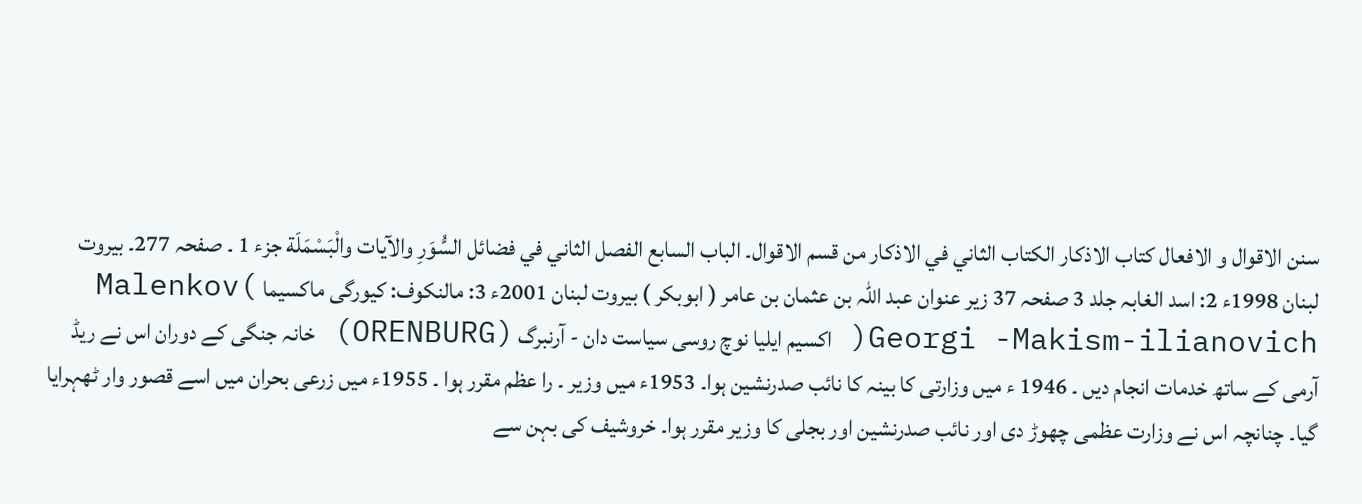سنن الاقوال و الافعال كتاب الاذكار الكتاب الثاني في الاذكار من قسم الاقوال۔ الباب السابع الفصل الثاني في فضائل السُّوَرِ والآيات والْبَسْمَلَة جزء 1 ۔ صفحہ 277۔ بیروت لبنان 1998ء 2: اسد الغابہ جلد 3 صفحہ 37 زیر عنوان عبد اللہ بن عثمان بن عامر ( ابوبکر ) بیروت لبنان 2001ء 3: مالنکوف: کیورگی ماکسیما )Malenkov Georgi -Makism-ilianovich( اکسیم ایلیا نوچ روسی سیاست دان - آرنبرگ (ORENBURG) خانہ جنگی کے دوران اس نے ریڈ آرمی کے ساتھ خدمات انجام دیں ۔ 1946 ء میں وزارتی کا بینہ کا نائب صدرنشین ہوا۔ 1953ء میں وزیر ۔ را عظم مقرر ہوا ۔ 1955ء میں زرعی بحران میں اسے قصور وار ٹھہرایا گیا۔ چنانچہ اس نے وزارت عظمی چھوڑ دی اور نائب صدرنشین اور بجلی کا وزیر مقرر ہوا۔ خروشیف کی بہن سے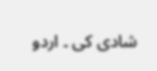شادی کی ۔ اردو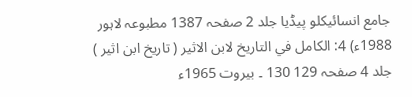جامع انسائیکلو پیڈیا جلد 2 صفحہ 1387 مطبوعہ لاہور 1988ء) 4: الكامل في التاريخ لابن الاثیر ( تاریخ ابن اثیر ) جلد 4 صفحہ 129 130 ۔ بیروت 1965ء